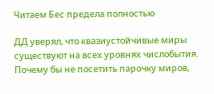Читаем Бес предела полностью

ДД уверял, что квазиустойчивые миры существуют на всех уровнях числобытия. Почему бы не посетить парочку миров,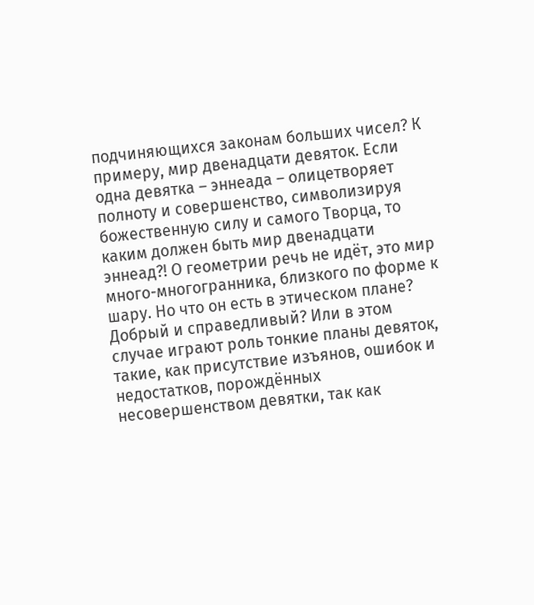подчиняющихся законам больших чисел? К примеру, мир двенадцати девяток. Если одна девятка – эннеада – олицетворяет полноту и совершенство, символизируя божественную силу и самого Творца, то каким должен быть мир двенадцати эннеад?! О геометрии речь не идёт, это мир много-многогранника, близкого по форме к шару. Но что он есть в этическом плане? Добрый и справедливый? Или в этом случае играют роль тонкие планы девяток, такие, как присутствие изъянов, ошибок и недостатков, порождённых несовершенством девятки, так как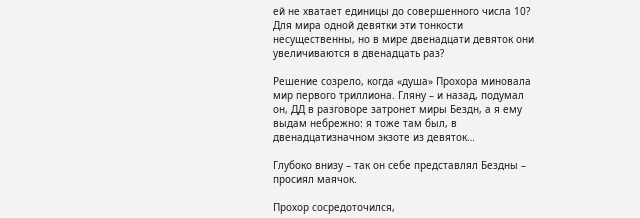ей не хватает единицы до совершенного числа 10? Для мира одной девятки эти тонкости несущественны, но в мире двенадцати девяток они увеличиваются в двенадцать раз?

Решение созрело, когда «душа» Прохора миновала мир первого триллиона. Гляну – и назад, подумал он, ДД в разговоре затронет миры Бездн, а я ему выдам небрежно: я тоже там был, в двенадцатизначном экзоте из девяток…

Глубоко внизу – так он себе представлял Бездны – просиял маячок.

Прохор сосредоточился,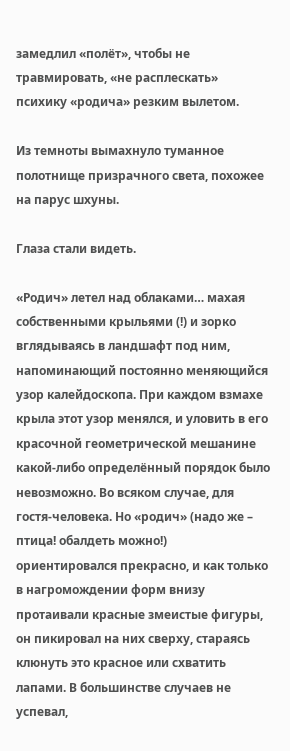замедлил «полёт», чтобы не травмировать, «не расплескать» психику «родича» резким вылетом.

Из темноты вымахнуло туманное полотнище призрачного света, похожее на парус шхуны.

Глаза стали видеть.

«Родич» летел над облаками… махая собственными крыльями (!) и зорко вглядываясь в ландшафт под ним, напоминающий постоянно меняющийся узор калейдоскопа. При каждом взмахе крыла этот узор менялся, и уловить в его красочной геометрической мешанине какой-либо определённый порядок было невозможно. Во всяком случае, для гостя-человека. Но «родич» (надо же – птица! обалдеть можно!) ориентировался прекрасно, и как только в нагромождении форм внизу протаивали красные змеистые фигуры, он пикировал на них сверху, стараясь клюнуть это красное или схватить лапами. В большинстве случаев не успевал,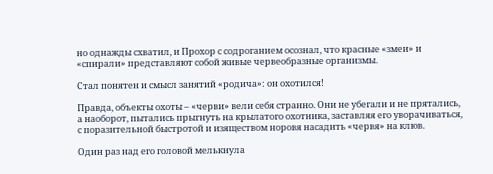но однажды схватил, и Прохор с содроганием осознал, что красные «змеи» и «спирали» представляют собой живые червеобразные организмы.

Стал понятен и смысл занятий «родича»: он охотился!

Правда, объекты охоты – «черви» вели себя странно. Они не убегали и не прятались, а наоборот, пытались прыгнуть на крылатого охотника, заставляя его уворачиваться, с поразительной быстротой и изяществом норовя насадить «червя» на клюв.

Один раз над его головой мелькнула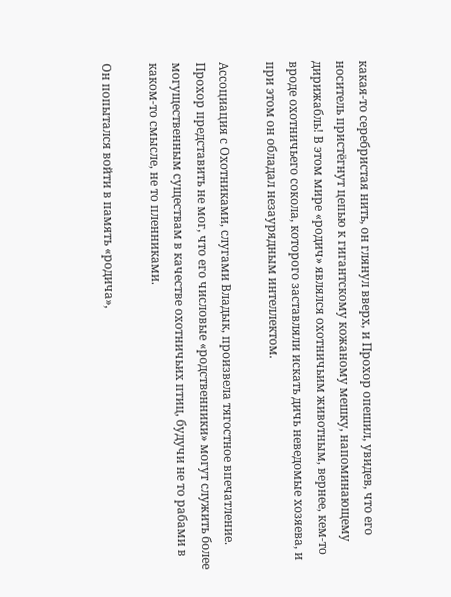какая-то серебристая нить, он глянул вверх, и Прохор опешил, увидев, что его носитель пристёгнут цепью к гигантскому кожаному мешку, напоминающему дирижабль! В этом мире «родич» являлся охотничьим животным, вернее, кем-то вроде охотничьего сокола, которого заставляли искать дичь неведомые хозяева, и при этом он обладал незаурядным интеллектом.

Ассоциация с Охотниками, слугами Владык, произвела тягостное впечатление. Прохор представить не мог, что его числовые «родственники» могут служить более могущественным существам в качестве охотничьих птиц, будучи не то рабами в каком-то смысле, не то пленниками.

Он попытался войти в память «родича»,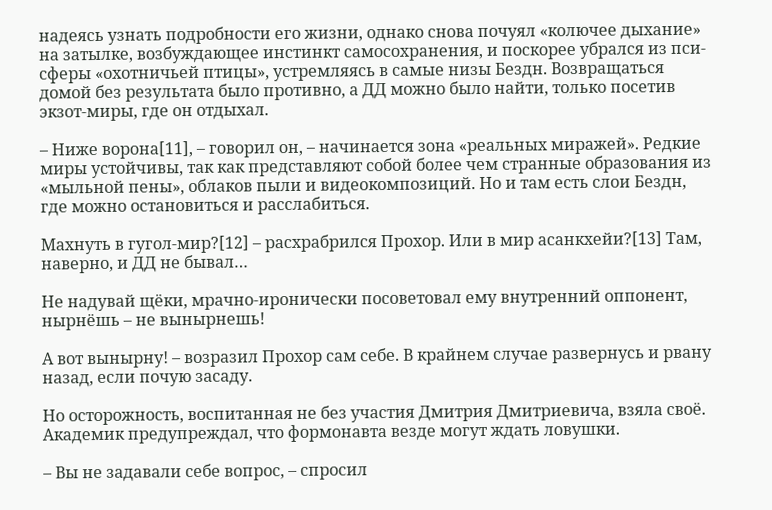надеясь узнать подробности его жизни, однако снова почуял «колючее дыхание» на затылке, возбуждающее инстинкт самосохранения, и поскорее убрался из пси-сферы «охотничьей птицы», устремляясь в самые низы Бездн. Возвращаться домой без результата было противно, а ДД можно было найти, только посетив экзот-миры, где он отдыхал.

– Ниже ворона[11], – говорил он, – начинается зона «реальных миражей». Редкие миры устойчивы, так как представляют собой более чем странные образования из «мыльной пены», облаков пыли и видеокомпозиций. Но и там есть слои Бездн, где можно остановиться и расслабиться.

Махнуть в гугол-мир?[12] – расхрабрился Прохор. Или в мир асанкхейи?[13] Там, наверно, и ДД не бывал…

Не надувай щёки, мрачно-иронически посоветовал ему внутренний оппонент, нырнёшь – не вынырнешь!

А вот вынырну! – возразил Прохор сам себе. В крайнем случае развернусь и рвану назад, если почую засаду.

Но осторожность, воспитанная не без участия Дмитрия Дмитриевича, взяла своё. Академик предупреждал, что формонавта везде могут ждать ловушки.

– Вы не задавали себе вопрос, – спросил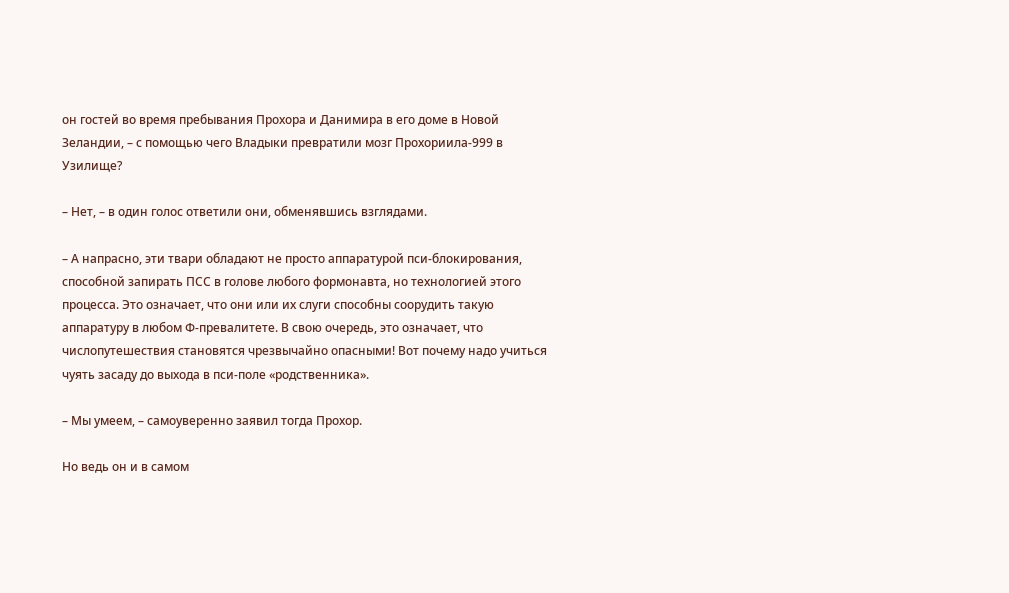он гостей во время пребывания Прохора и Данимира в его доме в Новой Зеландии, – с помощью чего Владыки превратили мозг Прохориила-999 в Узилище?

– Нет, – в один голос ответили они, обменявшись взглядами.

– А напрасно, эти твари обладают не просто аппаратурой пси-блокирования, способной запирать ПСС в голове любого формонавта, но технологией этого процесса. Это означает, что они или их слуги способны соорудить такую аппаратуру в любом Ф-превалитете. В свою очередь, это означает, что числопутешествия становятся чрезвычайно опасными! Вот почему надо учиться чуять засаду до выхода в пси-поле «родственника».

– Мы умеем, – самоуверенно заявил тогда Прохор.

Но ведь он и в самом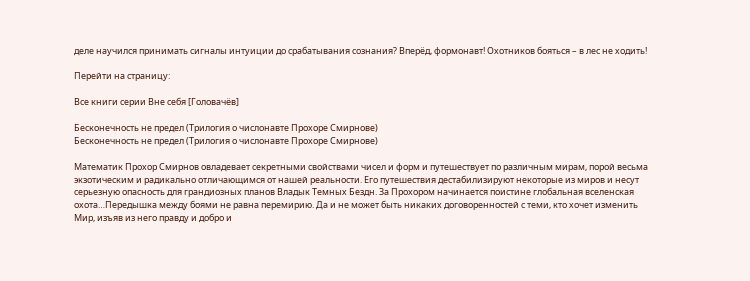деле научился принимать сигналы интуиции до срабатывания сознания? Вперёд, формонавт! Охотников бояться – в лес не ходить!

Перейти на страницу:

Все книги серии Вне себя [Головачëв]

Бесконечность не предел (Трилогия о числонавте Прохоре Смирнове)
Бесконечность не предел (Трилогия о числонавте Прохоре Смирнове)

Математик Прохор Смирнов овладевает секретными свойствами чисел и форм и путешествует по различным мирам, порой весьма экзотическим и радикально отличающимся от нашей реальности. Его путешествия дестабилизируют некоторые из миров и несут серьезную опасность для грандиозных планов Владык Темных Бездн. За Прохором начинается поистине глобальная вселенская охота…Передышка между боями не равна перемирию. Да и не может быть никаких договоренностей с теми, кто хочет изменить Мир, изъяв из него правду и добро и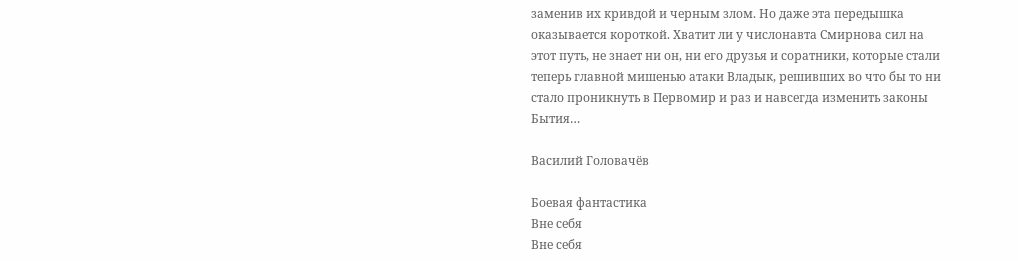заменив их кривдой и черным злом. Но даже эта передышка оказывается короткой. Хватит ли у числонавта Смирнова сил на этот путь, не знает ни он, ни его друзья и соратники, которые стали теперь главной мишенью атаки Владык, решивших во что бы то ни стало проникнуть в Первомир и раз и навсегда изменить законы Бытия…

Василий Головачёв

Боевая фантастика
Вне себя
Вне себя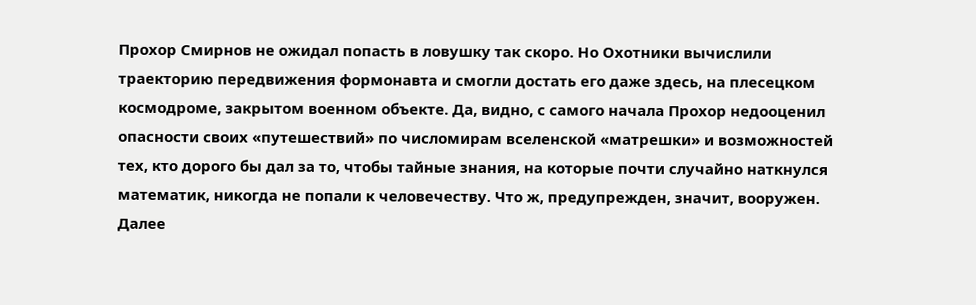Прохор Смирнов не ожидал попасть в ловушку так скоро. Но Охотники вычислили траекторию передвижения формонавта и смогли достать его даже здесь, на плесецком космодроме, закрытом военном объекте. Да, видно, с самого начала Прохор недооценил опасности своих «путешествий» по числомирам вселенской «матрешки» и возможностей тех, кто дорого бы дал за то, чтобы тайные знания, на которые почти случайно наткнулся математик, никогда не попали к человечеству. Что ж, предупрежден, значит, вооружен. Далее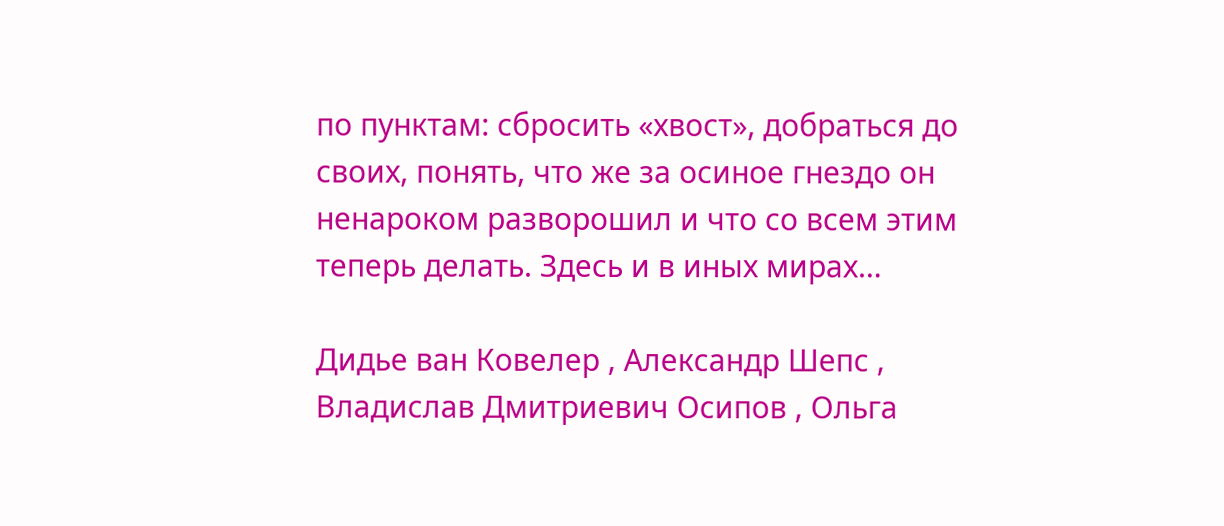по пунктам: сбросить «хвост», добраться до своих, понять, что же за осиное гнездо он ненароком разворошил и что со всем этим теперь делать. Здесь и в иных мирах…

Дидье ван Ковелер , Александр Шепс , Владислав Дмитриевич Осипов , Ольга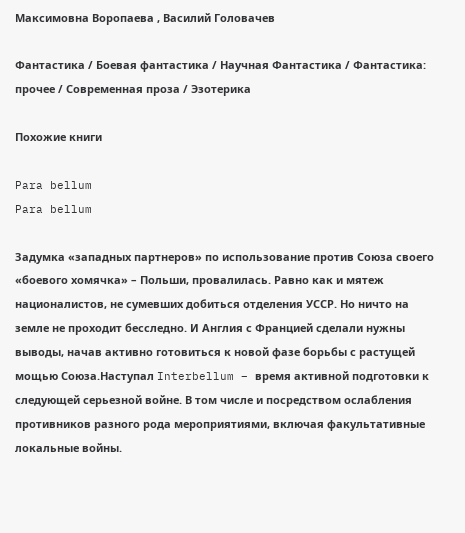Максимовна Воропаева , Василий Головачев

Фантастика / Боевая фантастика / Научная Фантастика / Фантастика: прочее / Современная проза / Эзотерика

Похожие книги

Para bellum
Para bellum

Задумка «западных партнеров» по использование против Союза своего «боевого хомячка» – Польши, провалилась. Равно как и мятеж националистов, не сумевших добиться отделения УССР. Но ничто на земле не проходит бесследно. И Англия с Францией сделали нужны выводы, начав активно готовиться к новой фазе борьбы с растущей мощью Союза.Наступал Interbellum – время активной подготовки к следующей серьезной войне. В том числе и посредством ослабления противников разного рода мероприятиями, включая факультативные локальные войны.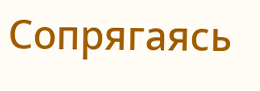Сопрягаясь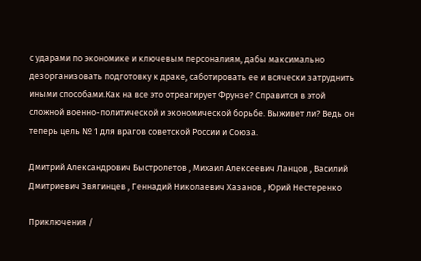с ударами по экономике и ключевым персоналиям, дабы максимально дезорганизовать подготовку к драке, саботировать ее и всячески затруднить иными способами.Как на все это отреагирует Фрунзе? Справится в этой сложной военно-политической и экономической борьбе. Выживет ли? Ведь он теперь цель № 1 для врагов советской России и Союза.

Дмитрий Александрович Быстролетов , Михаил Алексеевич Ланцов , Василий Дмитриевич Звягинцев , Геннадий Николаевич Хазанов , Юрий Нестеренко

Приключения /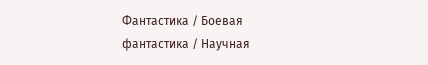Фантастика / Боевая фантастика / Научная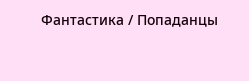Фантастика / Попаданцы